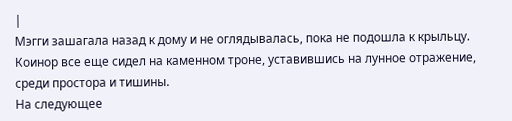|
Мэгги зашагала назад к дому и не оглядывалась, пока не подошла к крыльцу. Коинор все еще сидел на каменном троне, уставившись на лунное отражение, среди простора и тишины.
На следующее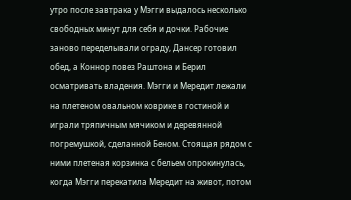утро после завтрака у Мэгги выдалось несколько свободных минут для себя и дочки. Рабочие заново переделывали ограду, Дансер готовил обед, а Коннор повез Раштона и Берил осматривать владения. Мэгги и Мередит лежали на плетеном овальном коврике в гостиной и играли тряпичным мячиком и деревянной погремушкой, сделанной Беном. Стоящая рядом с ними плетеная корзинка с бельем опрокинулась, когда Мэгги перекатила Мередит на живот, потом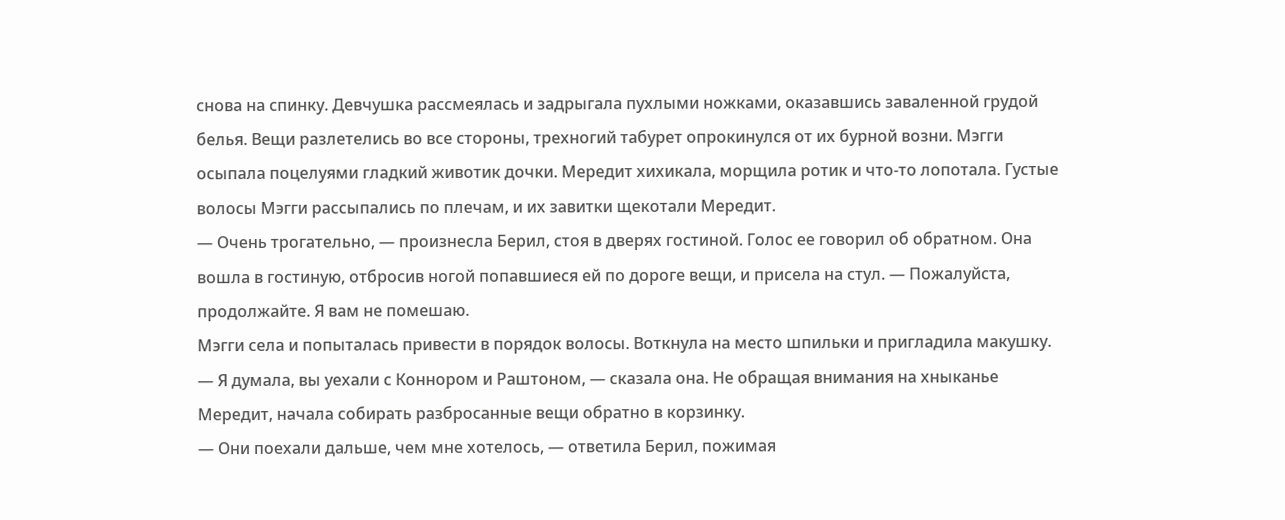снова на спинку. Девчушка рассмеялась и задрыгала пухлыми ножками, оказавшись заваленной грудой белья. Вещи разлетелись во все стороны, трехногий табурет опрокинулся от их бурной возни. Мэгги осыпала поцелуями гладкий животик дочки. Мередит хихикала, морщила ротик и что-то лопотала. Густые волосы Мэгги рассыпались по плечам, и их завитки щекотали Мередит.
— Очень трогательно, — произнесла Берил, стоя в дверях гостиной. Голос ее говорил об обратном. Она вошла в гостиную, отбросив ногой попавшиеся ей по дороге вещи, и присела на стул. — Пожалуйста, продолжайте. Я вам не помешаю.
Мэгги села и попыталась привести в порядок волосы. Воткнула на место шпильки и пригладила макушку.
— Я думала, вы уехали с Коннором и Раштоном, — сказала она. Не обращая внимания на хныканье Мередит, начала собирать разбросанные вещи обратно в корзинку.
— Они поехали дальше, чем мне хотелось, — ответила Берил, пожимая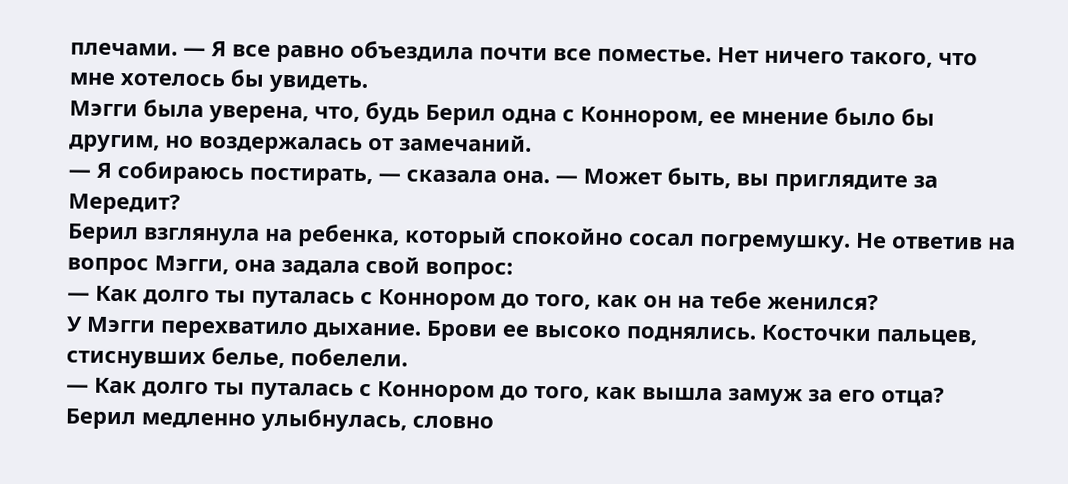плечами. — Я все равно объездила почти все поместье. Нет ничего такого, что мне хотелось бы увидеть.
Мэгги была уверена, что, будь Берил одна с Коннором, ее мнение было бы другим, но воздержалась от замечаний.
— Я собираюсь постирать, — сказала она. — Может быть, вы приглядите за Мередит?
Берил взглянула на ребенка, который спокойно сосал погремушку. Не ответив на вопрос Мэгги, она задала свой вопрос:
— Как долго ты путалась с Коннором до того, как он на тебе женился?
У Мэгги перехватило дыхание. Брови ее высоко поднялись. Косточки пальцев, стиснувших белье, побелели.
— Как долго ты путалась с Коннором до того, как вышла замуж за его отца?
Берил медленно улыбнулась, словно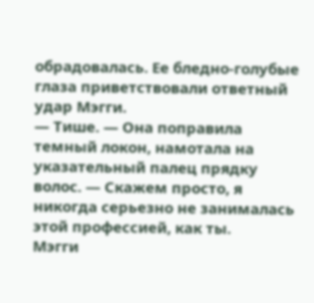обрадовалась. Ее бледно-голубые глаза приветствовали ответный удар Мэгги.
— Тише. — Она поправила темный локон, намотала на указательный палец прядку волос. — Скажем просто, я никогда серьезно не занималась этой профессией, как ты.
Мэгги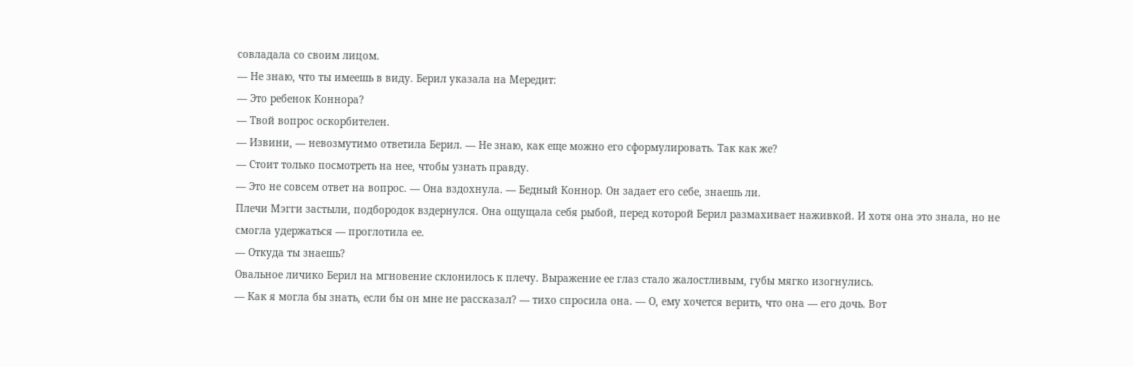совладала со своим лицом.
— Не знаю, что ты имеешь в виду. Берил указала на Мередит:
— Это ребенок Коннора?
— Твой вопрос оскорбителен.
— Извини, — невозмутимо ответила Берил. — Не знаю, как еще можно его сформулировать. Так как же?
— Стоит только посмотреть на нее, чтобы узнать правду.
— Это не совсем ответ на вопрос. — Она вздохнула. — Бедный Коннор. Он задает его себе, знаешь ли.
Плечи Мэгги застыли, подбородок вздернулся. Она ощущала себя рыбой, перед которой Берил размахивает наживкой. И хотя она это знала, но не смогла удержаться — проглотила ее.
— Откуда ты знаешь?
Овальное личико Берил на мгновение склонилось к плечу. Выражение ее глаз стало жалостливым, губы мягко изогнулись.
— Как я могла бы знать, если бы он мне не рассказал? — тихо спросила она. — О, ему хочется верить, что она — его дочь. Вот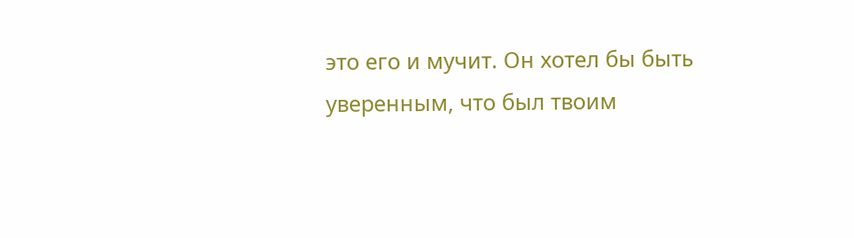это его и мучит. Он хотел бы быть уверенным, что был твоим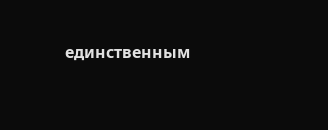единственным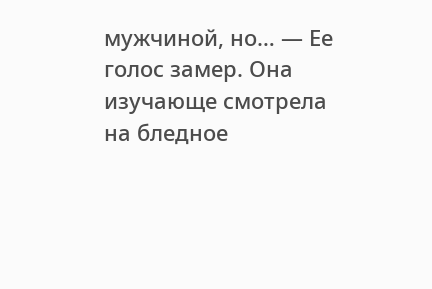мужчиной, но… — Ее голос замер. Она изучающе смотрела на бледное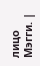лицо Мэгги. |